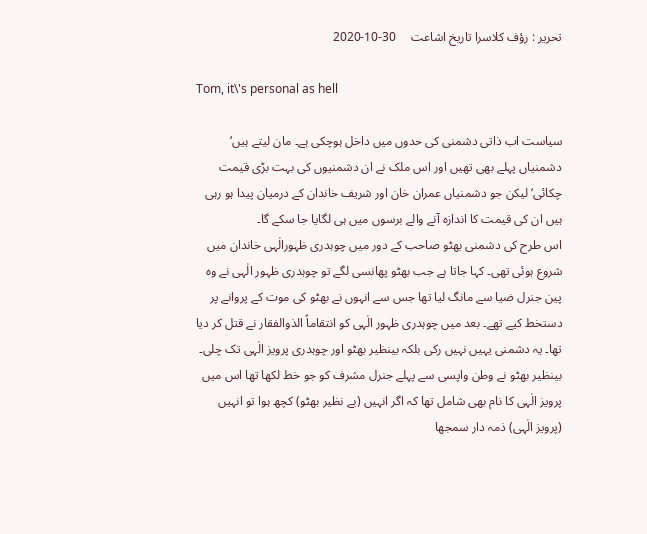تحریر : رؤف کلاسرا تاریخ اشاعت     30-10-2020

Tom, it\'s personal as hell

سیاست اب ذاتی دشمنی کی حدوں میں داخل ہوچکی ہے۔ مان لیتے ہیں‘ دشمنیاں پہلے بھی تھیں اور اس ملک نے ان دشمنیوں کی بہت بڑی قیمت چکائی‘ لیکن جو دشمنیاں عمران خان اور شریف خاندان کے درمیان پیدا ہو رہی ہیں ان کی قیمت کا اندازہ آنے والے برسوں میں ہی لگایا جا سکے گا۔
اس طرح کی دشمنی بھٹو صاحب کے دور میں چوہدری ظہورالٰہی خاندان میں شروع ہوئی تھی۔ کہا جاتا ہے جب بھٹو پھانسی لگے تو چوہدری ظہور الٰہی نے وہ پین جنرل ضیا سے مانگ لیا تھا جس سے انہوں نے بھٹو کی موت کے پروانے پر دستخط کیے تھے۔ بعد میں چوہدری ظہور الٰہی کو انتقاماً الذوالفقار نے قتل کر دیا تھا۔ یہ دشمنی یہیں نہیں رکی بلکہ بینظیر بھٹو اور چوہدری پرویز الٰہی تک چلی۔ بینظیر بھٹو نے وطن واپسی سے پہلے جنرل مشرف کو جو خط لکھا تھا اس میں پرویز الٰہی کا نام بھی شامل تھا کہ اگر انہیں (بے نظیر بھٹو) کچھ ہوا تو انہیں (پرویز الٰہی) ذمہ دار سمجھا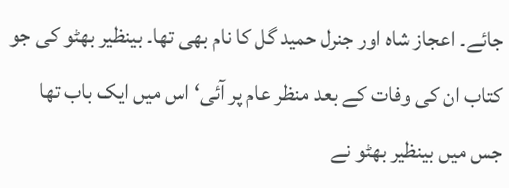جائے۔ اعجاز شاہ اور جنرل حمید گل کا نام بھی تھا۔ بینظیر بھٹو کی جو کتاب ان کی وفات کے بعد منظر عام پر آئی‘ اس میں ایک باب تھا جس میں بینظیر بھٹو نے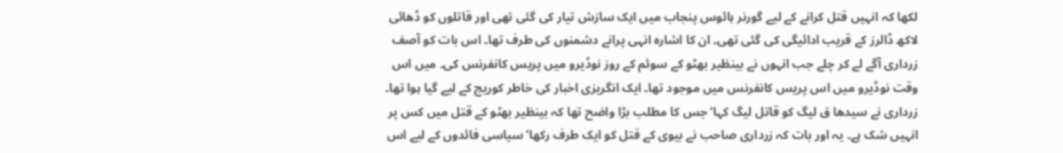لکھا کہ انہیں قتل کرانے کے لیے گورنر ہائوس پنجاب میں ایک سازش تیار کی گئی تھی اور قاتلوں کو ڈھائی لاکھ ڈالرز کے قریب ادائیگی کی گئی تھی۔ ان کا اشارہ انہی پرانے دشمنوں کی طرف تھا۔ اس بات کو آصف زرداری آگے لے کر چلے جب انہوں نے بینظیر بھٹو کے سوئم کے روز نوڈیرو میں پریس کانفرنس کی۔ میں اس وقت نوڈیرو میں اس پریس کانفرنس میں موجود تھا۔ ایک انگریزی اخبار کی خاطر کوریج کے لیے گیا ہوا تھا۔ زرداری نے سیدھا ق لیگ کو قاتل لیگ کہا‘ جس کا مطلب بڑا واضح تھا کہ بینظیر بھٹو کے قتل میں کس پر انہیں شک ہے۔ یہ اور بات کہ زرداری صاحب نے بیوی کے قتل کو ایک طرف رکھا‘ سیاسی فائدوں کے لیے اس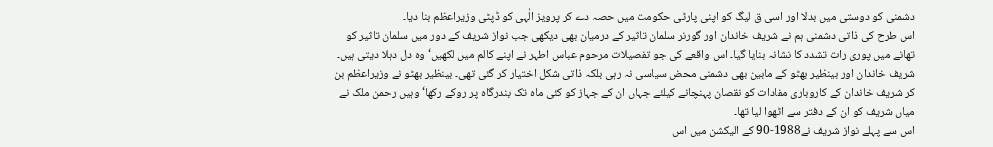دشمنی کو دوستی میں بدلا اور اسی ق لیگ کو اپنی پارٹی حکومت میں حصہ دے کر پرویز الٰہی کو ڈپٹی وزیراعظم بنا دیا۔
اس طرح کی ذاتی دشمنی ہم نے شریف خاندان اور گورنر سلمان تاثیر کے درمیان بھی دیکھی جب نواز شریف کے دور میں سلمان تاثیر کو تھانے میں پوری رات تشدد کا نشانہ بنایا گیا۔ اس واقعے کی جو تفصیلات مرحوم عباس اطہر نے اپنے کالم میں لکھیں‘ وہ دل دہلا دیتی ہیں۔ شریف خاندان اور بینظیر بھٹو کے مابین بھی دشمنی محض سیاسی نہ رہی بلکہ ذاتی شکل اختیار کر گئی تھی۔ بینظیر بھٹو نے وزیراعظم بن کر شریف خاندان کے کاروباری مفادات کو نقصان پہنچانے کیلئے جہاں ان کے جہاز کو کئی ماہ تک بندرگاہ پر روکے رکھا‘ وہیں رحمن ملک نے میاں شریف کو ان کے دفتر سے اٹھوا لیا تھا۔
اس سے پہلے نواز شریف نے1988-90 کے الیکشن میں اس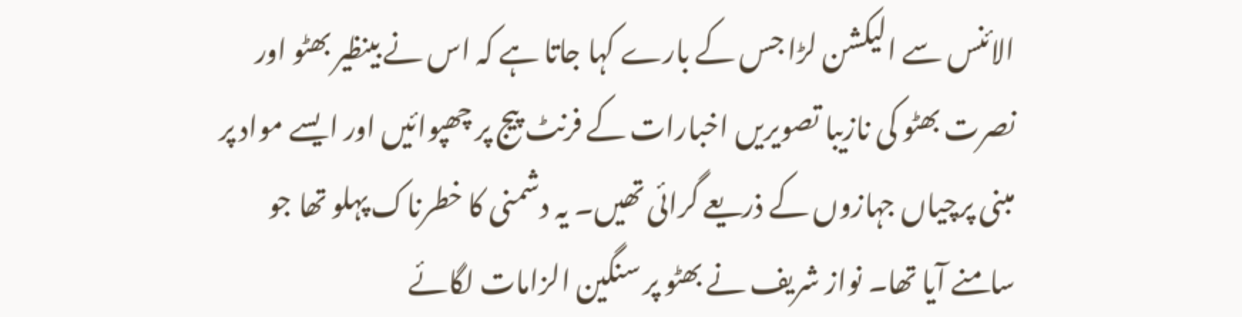الائنس سے الیکشن لڑا جس کے بارے کہا جاتا ہے کہ اس نے بینظیر بھٹو اور نصرت بھٹو کی نازیبا تصویریں اخبارات کے فرنٹ پیج پر چھپوائیں اور ایسے مواد پر مبنی پرچیاں جہازوں کے ذریعے گرائی تھیں۔ یہ دشمنی کا خطرناک پہلو تھا جو سامنے آیا تھا۔ نواز شریف نے بھٹو پر سنگین الزامات لگائے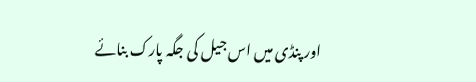اور پنڈی میں اس جیل کی جگہ پارک بنائے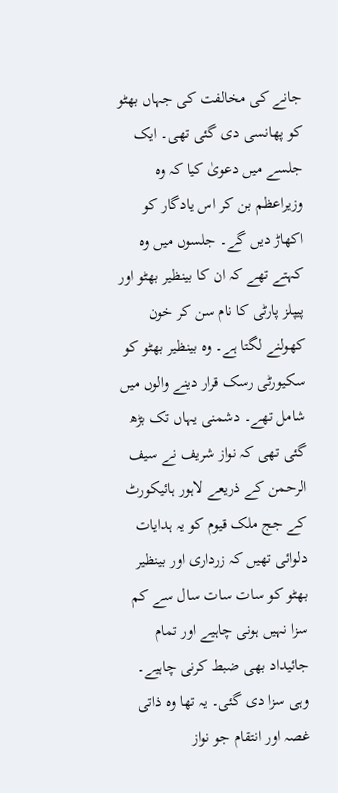جانے کی مخالفت کی جہاں بھٹو کو پھانسی دی گئی تھی۔ ایک جلسے میں دعویٰ کیا کہ وہ وزیراعظم بن کر اس یادگار کو اکھاڑ دیں گے۔ جلسوں میں وہ کہتے تھے کہ ان کا بینظیر بھٹو اور پیپلز پارٹی کا نام سن کر خون کھولنے لگتا ہے۔ وہ بینظیر بھٹو کو سکیورٹی رسک قرار دینے والوں میں شامل تھے۔ دشمنی یہاں تک بڑھ گئی تھی کہ نواز شریف نے سیف الرحمن کے ذریعے لاہور ہائیکورٹ کے جج ملک قیوم کو یہ ہدایات دلوائی تھیں کہ زرداری اور بینظیر بھٹو کو سات سات سال سے کم سزا نہیں ہونی چاہیے اور تمام جائیداد بھی ضبط کرنی چاہیے۔ وہی سزا دی گئی۔ یہ تھا وہ ذاتی غصہ اور انتقام جو نواز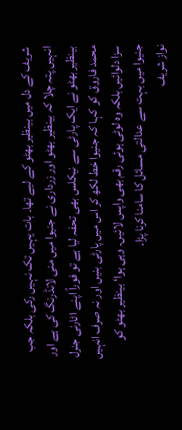شریف کے دل میں بینظیر بھٹو کے لیے تھا۔ بات یہیں تک نہیں رکی بلکہ جب انہیں پتہ چلا کہ بینظیر بھٹو اور زرداری نے جنیوا میں منی لانڈرنگ کی ہے اور بینظیر بھٹو نے ایک پارٹی سے نیکلس بھی تحفہ لیا ہے تو فوراً اپنے اٹارنی جنرل محمد فاروق کو کہا کہ جنیوا خط لکھ کر اس میں پارٹی بنیں اور نہ صرف انہیں سزا دلوائیں بلکہ وہ لوٹی ہوئی رقم بھی واپس لائیں۔ وہی ہوا‘ بینظیر بھٹو کو جنیوا میں بہت سے عدالتی مسائل کا سامنا کرنا پڑا۔
نواز شریف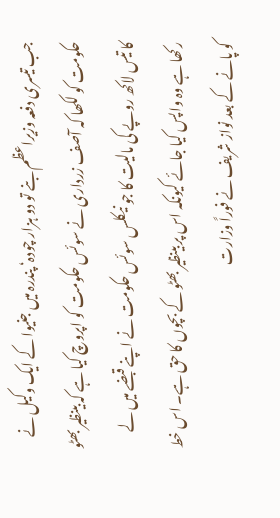جب تیسری دفعہ وزیراعظم بنے تو دو ہزار چودہ‘ پندرہ میں جنیوا کے ایک وکیل نے حکومت کو لکھا کہ آصف زرداری نے سوئس حکومت کو اپروچ کیا ہے کہ بینظیر بھٹو کا تیس لاکھ روپے کی مالیت کا جو نیکلس سوئس حکومت نے اپنے قبضے میں لے رکھا ہے وہ واپس کیا جائے کیونکہ اس پر بینظیر بھٹو کے بچوں کا حق ہے۔ اس خط کو پانے کے بعد نواز شریف نے فوراً وزارت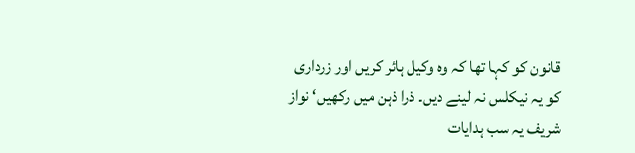قانون کو کہا تھا کہ وہ وکیل ہائر کریں اور زرداری کو یہ نیکلس نہ لینے دیں۔ ذرا ذہن میں رکھیں‘ نواز شریف یہ سب ہدایات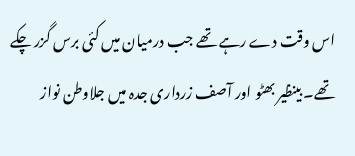اس وقت دے رہے تھے جب درمیان میں کئی برس گزر چکے تھے۔ بینظیر بھٹو اور آصف زرداری جدہ میں جلاوطن نواز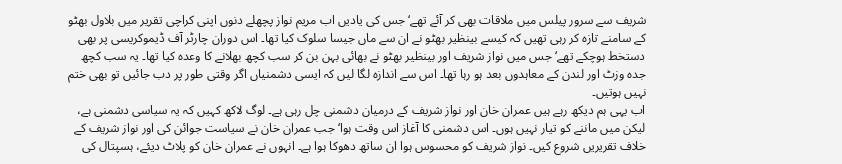شریف سے سرور پیلس میں ملاقات بھی کر آئے تھے‘ جس کی یادیں اب مریم نواز پچھلے دنوں اپنی کراچی تقریر میں بلاول بھٹو کے سامنے تازہ کر رہی تھیں کہ کیسے بینظیر بھٹو نے ان سے ماں جیسا سلوک کیا تھا۔ اس دوران چارٹر آف ڈیموکریسی پر بھی دستخط ہوچکے تھے‘ جس میں نواز شریف اور بینظیر بھٹو نے بھائی بہن بن کر سب کچھ بھلانے کا وعدہ کیا تھا۔ یہ سب کچھ جدہ وزٹ اور لندن کے معاہدوں بعد ہو رہا تھا۔ اس سے اندازہ لگا لیں کہ ایسی دشمنیاں اگر وقتی طور پر دب جائیں تو بھی ختم نہیں ہوتیں۔
اب یہی ہم دیکھ رہے ہیں عمران خان اور نواز شریف کے درمیان دشمنی چل رہی ہے۔ لوگ لاکھ کہیں کہ یہ سیاسی دشمنی ہے، لیکن میں ماننے کو تیار نہیں ہوں۔ اس دشمنی کا آغاز اس وقت ہوا‘ جب عمران خان نے سیاست جوائن کی اور نواز شریف کے خلاف تقریریں شروع کیں۔ نواز شریف کو محسوس ہوا ان ساتھ دھوکا ہوا ہے۔ انہوں نے عمران خان کو پلاٹ دیئے، ہسپتال کی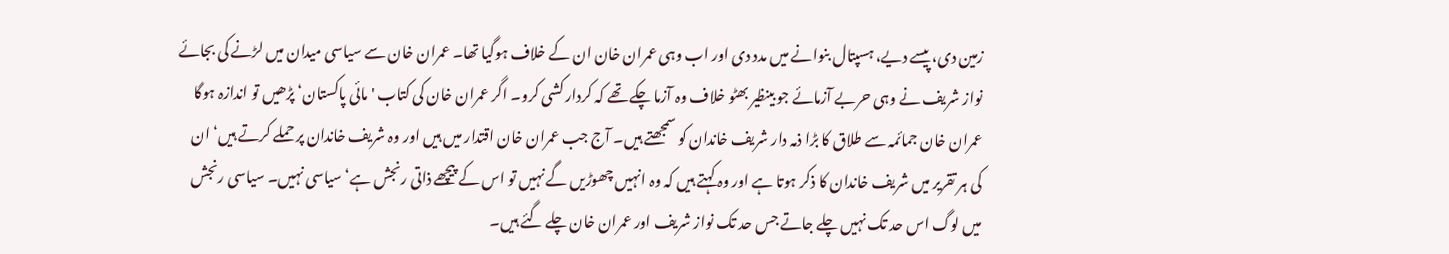زمین دی، پیسے دیے، ہسپتال بنوانے میں مدد دی اور اب وہی عمران خان ان کے خلاف ہوگیا تھا۔ عمران خان سے سیاسی میدان میں لڑنے کی بجائے نواز شریف نے وہی حربے آزمائے جو بینظیر بھٹو خلاف وہ آزما چکے تھے کہ کردار کشی کرو۔ اگر عمران خان کی کتاب 'مائی پاکستان‘ پڑھیں تو اندازہ ہوگا عمران خان جمائمہ سے طلاق کا بڑا ذمہ دار شریف خاندان کو سمجھتے ہیں۔ آج جب عمران خان اقتدار میں ہیں اور وہ شریف خاندان پر حملے کرتے ہیں‘ ان کی ہر تقریر میں شریف خاندان کا ذکر ہوتا ہے اور وہ کہتے ہیں کہ وہ انہیں چھوڑیں گے نہیں تو اس کے پیچھے ذاتی رنجش ہے‘ سیاسی نہیں۔ سیاسی رنجش میں لوگ اس حد تک نہیں چلے جاتے جس حد تک نواز شریف اور عمران خان چلے گئے ہیں۔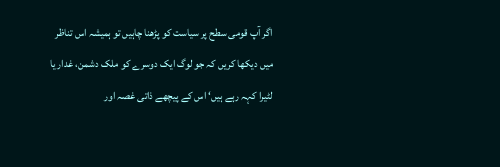اگر آپ قومی سطح پر سیاست کو پڑھنا چاہیں تو ہمیشہ اس تناظر میں دیکھا کریں کہ جو لوگ ایک دوسرے کو ملک دشمن، غدار یا لٹیرا کہہ رہے ہیں‘ اس کے پیچھے ذاتی غصہ اور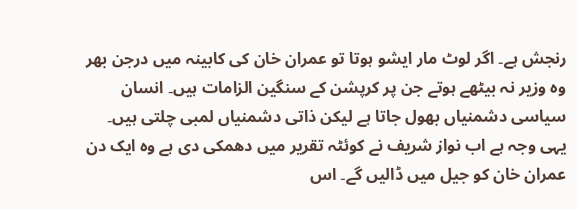رنجش ہے۔ اگر لوٹ مار ایشو ہوتا تو عمران خان کی کابینہ میں درجن بھر وہ وزیر نہ بیٹھے ہوتے جن پر کرپشن کے سنگین الزامات ہیں۔ انسان سیاسی دشمنیاں بھول جاتا ہے لیکن ذاتی دشمنیاں لمبی چلتی ہیں۔ یہی وجہ ہے اب نواز شریف نے کوئٹہ تقریر میں دھمکی دی ہے وہ ایک دن عمران خان کو جیل میں ڈالیں گے۔ اس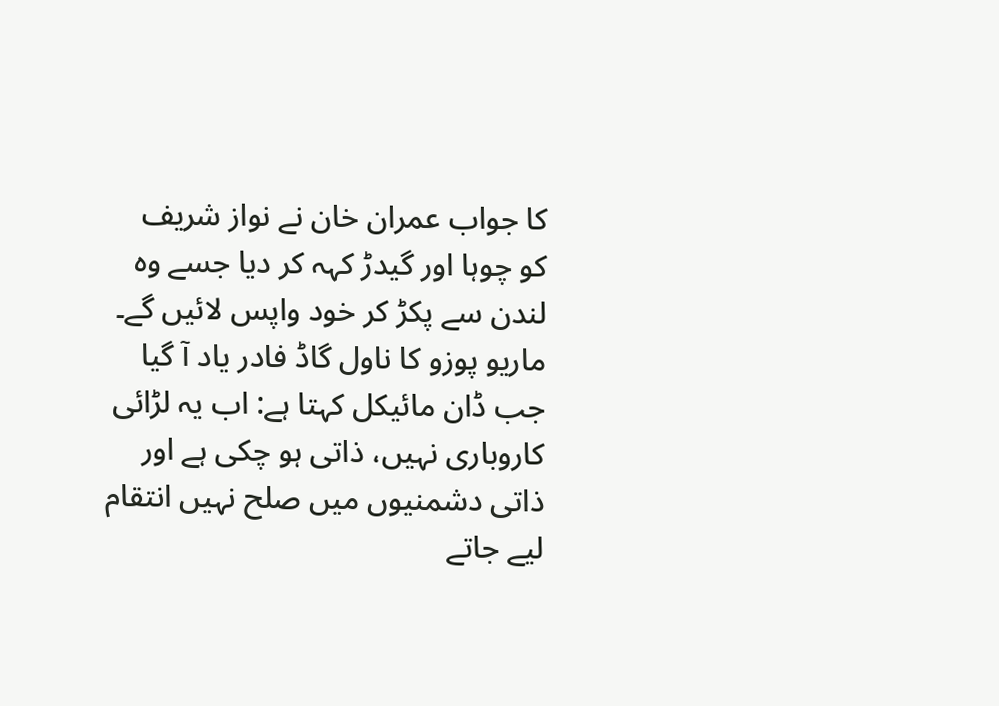کا جواب عمران خان نے نواز شریف کو چوہا اور گیدڑ کہہ کر دیا جسے وہ لندن سے پکڑ کر خود واپس لائیں گے۔ ماریو پوزو کا ناول گاڈ فادر یاد آ گیا جب ڈان مائیکل کہتا ہے: اب یہ لڑائی کاروباری نہیں، ذاتی ہو چکی ہے اور ذاتی دشمنیوں میں صلح نہیں انتقام لیے جاتے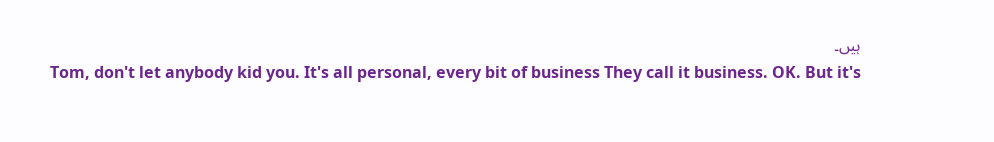ہیں۔
Tom, don't let anybody kid you. It's all personal, every bit of business They call it business. OK. But it's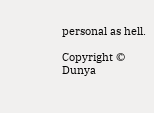personal as hell.

Copyright © Dunya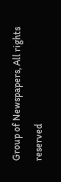Group of Newspapers, All rights reserved